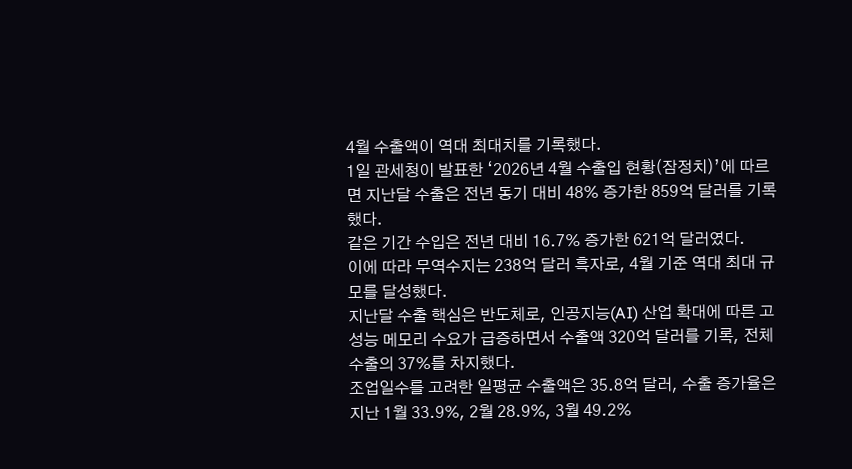4월 수출액이 역대 최대치를 기록했다.
1일 관세청이 발표한 ‘2026년 4월 수출입 현황(잠정치)’에 따르면 지난달 수출은 전년 동기 대비 48% 증가한 859억 달러를 기록했다.
같은 기간 수입은 전년 대비 16.7% 증가한 621억 달러였다.
이에 따라 무역수지는 238억 달러 흑자로, 4월 기준 역대 최대 규모를 달성했다.
지난달 수출 핵심은 반도체로, 인공지능(AI) 산업 확대에 따른 고성능 메모리 수요가 급증하면서 수출액 320억 달러를 기록, 전체 수출의 37%를 차지했다.
조업일수를 고려한 일평균 수출액은 35.8억 달러, 수출 증가율은 지난 1월 33.9%, 2월 28.9%, 3월 49.2%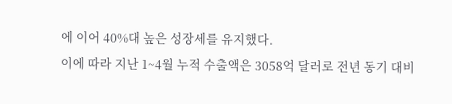에 이어 40%대 높은 성장세를 유지했다.
이에 따라 지난 1~4월 누적 수출액은 3058억 달러로 전년 동기 대비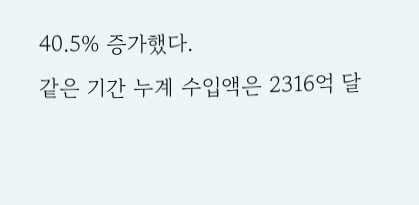40.5% 증가했다.
같은 기간 누계 수입액은 2316억 달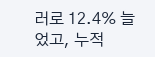러로 12.4% 늘었고, 누적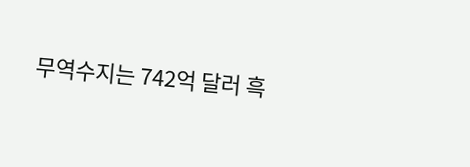무역수지는 742억 달러 흑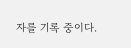자를 기록 중이다.